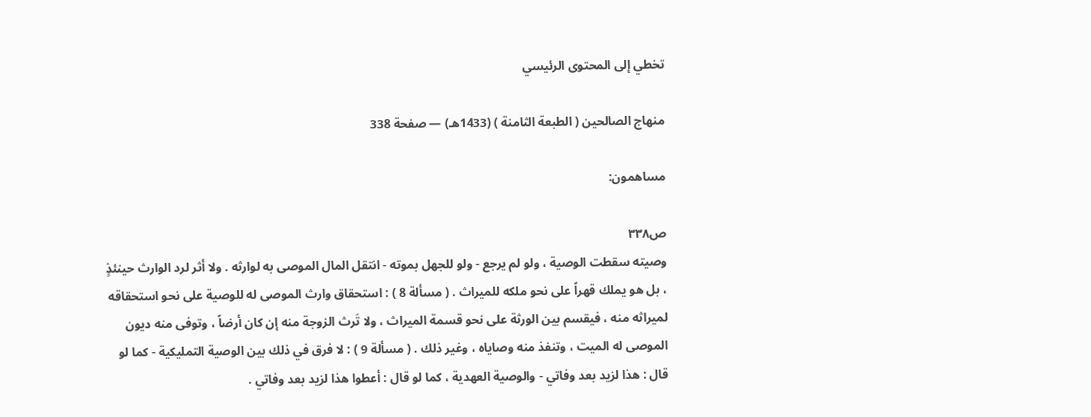تخطي إلى المحتوى الرئيسي

منهاج الصالحين ( الطبعة الثامنة ) (1433هـ) — صفحة 338

مساهمون:

ص٣٣٨
وصيته سقطت الوصية ، ولو لم يرجع - ولو للجهل بموته - انتقل المال الموصى به لوارثه . ولا أثر لرد الوارث حينئذٍ ، بل هو يملك قهراً على نحو ملكه للميراث . ( مسألة 8 ) : استحقاق وارث الموصى له للوصية على نحو استحقاقه لميراثه منه ، فيقسم بين الورثة على نحو قسمة الميراث ، ولا تَرث الزوجة منه إن كان أرضاً ، وتوفى منه ديون الموصى له الميت ، وتنفذ منه وصاياه ، وغير ذلك . ( مسألة 9 ) : لا فرق في ذلك بين الوصية التمليكية - كما لو قال : هذا لزيد بعد وفاتي - والوصية العهدية ، كما لو قال : أعطوا هذا لزيد بعد وفاتي .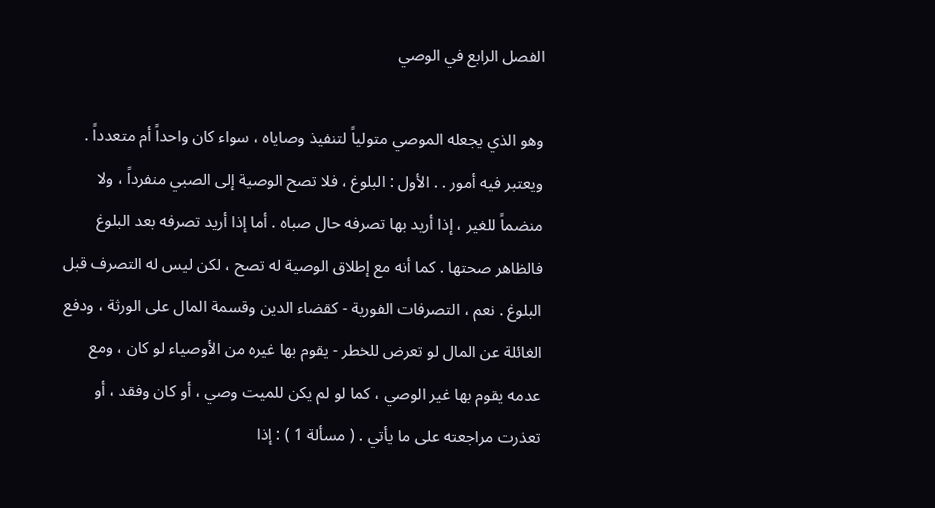الفصل الرابع في الوصي

وهو الذي يجعله الموصي متولياً لتنفيذ وصاياه ، سواء كان واحداً أم متعدداً . ويعتبر فيه أمور . . الأول : البلوغ ، فلا تصح الوصية إلى الصبي منفرداً ، ولا منضماً للغير ، إذا أريد بها تصرفه حال صباه . أما إذا أريد تصرفه بعد البلوغ فالظاهر صحتها . كما أنه مع إطلاق الوصية له تصح ، لكن ليس له التصرف قبل البلوغ . نعم ، التصرفات الفورية - كقضاء الدين وقسمة المال على الورثة ، ودفع الغائلة عن المال لو تعرض للخطر - يقوم بها غيره من الأوصياء لو كان ، ومع عدمه يقوم بها غير الوصي ، كما لو لم يكن للميت وصي ، أو كان وفقد ، أو تعذرت مراجعته على ما يأتي . ( مسألة 1 ) : إذا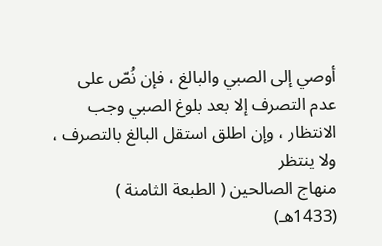أوصي إلى الصبي والبالغ ، فإن نُصّ على عدم التصرف إلا بعد بلوغ الصبي وجب الانتظار ، وإن اطلق استقل البالغ بالتصرف ، ولا ينتظر
منهاج الصالحين ( الطبعة الثامنة ) (1433هـ)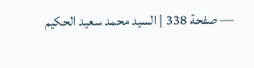— صفحة 338 | السيد محمد سعيد الحكيم